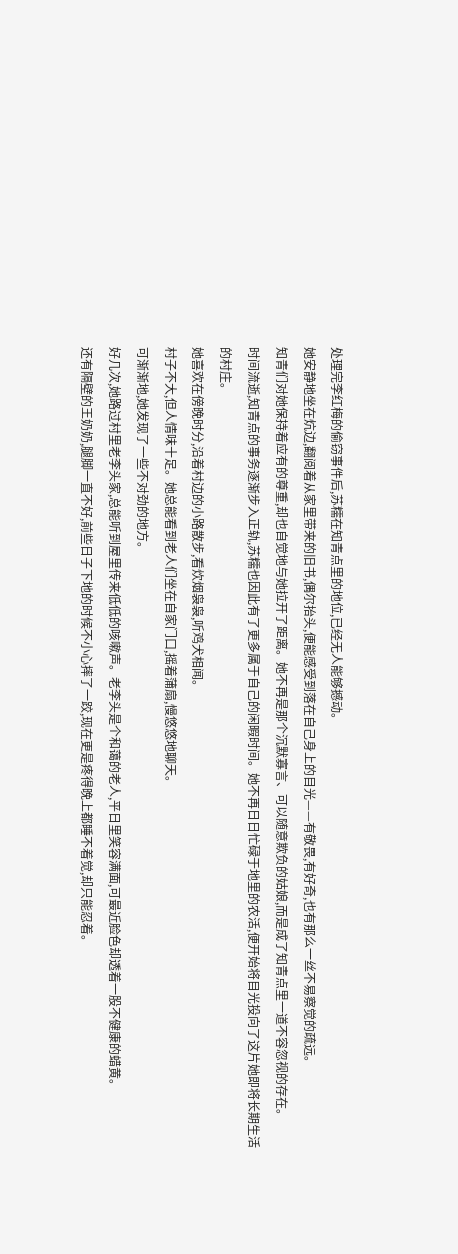处理完李红梅的偷窃事件后,苏糯在知青点里的地位,已经无人能够撼动。
她安静地坐在炕边,翻阅着从家里带来的旧书,偶尔抬头,便能感受到落在自己身上的目光——有敬畏,有好奇,也有那么一丝不易察觉的疏远。
知青们对她保持着应有的尊重,却也自觉地与她拉开了距离。她不再是那个沉默寡言、可以随意欺负的姑娘,而是成了知青点里一道不容忽视的存在。
时间流逝,知青点的事务逐渐步入正轨,苏糯也因此有了更多属于自己的闲暇时间。她不再日日忙碌于地里的农活,便开始将目光投向了这片她即将长期生活的村庄。
她喜欢在傍晚时分,沿着村边的小路散步,看炊烟袅袅,听鸡犬相闻。
村子不大,但人情味十足。她总能看到老人们坐在自家门口,摇着蒲扇,慢悠悠地聊天。
可渐渐地,她发现了一些不对劲的地方。
好几次,她路过村里老李头家,总能听到屋里传来低低的咳嗽声。老李头是个和蔼的老人,平日里笑容满面,可最近脸色却透着一股不健康的蜡黄。
还有隔壁的王奶奶,腿脚一直不好,前些日子下地的时候不小心摔了一跤,现在更是疼得晚上都睡不着觉,却只能忍着。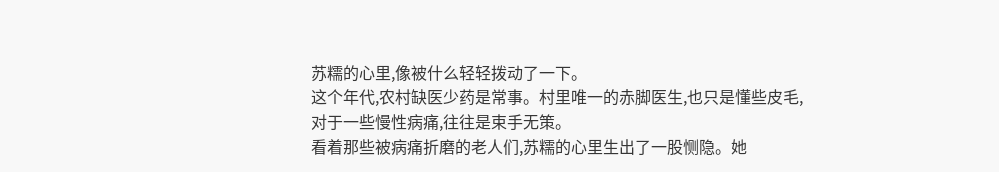苏糯的心里,像被什么轻轻拨动了一下。
这个年代,农村缺医少药是常事。村里唯一的赤脚医生,也只是懂些皮毛,对于一些慢性病痛,往往是束手无策。
看着那些被病痛折磨的老人们,苏糯的心里生出了一股恻隐。她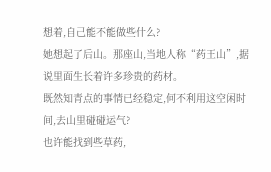想着,自己能不能做些什么?
她想起了后山。那座山,当地人称“药王山”,据说里面生长着许多珍贵的药材。
既然知青点的事情已经稳定,何不利用这空闲时间,去山里碰碰运气?
也许能找到些草药,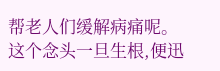帮老人们缓解病痛呢。
这个念头一旦生根,便迅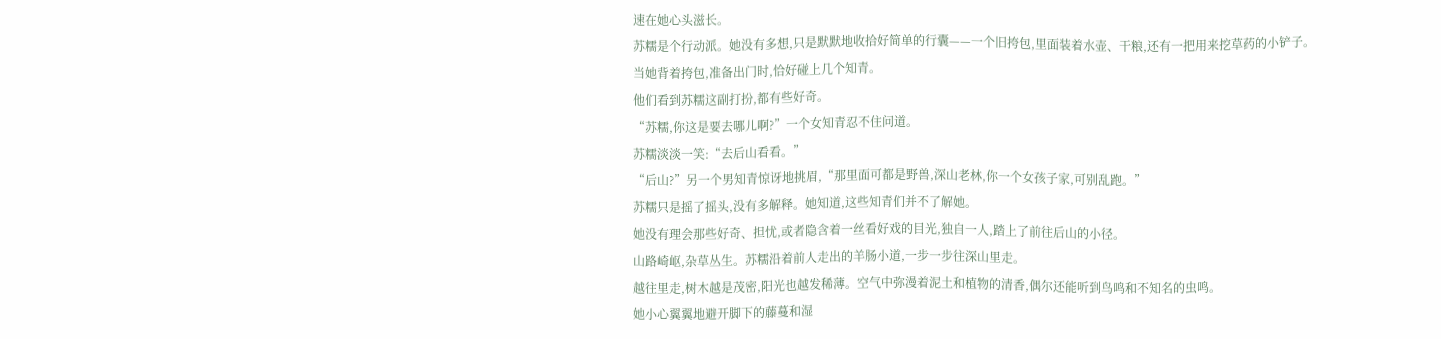速在她心头滋长。
苏糯是个行动派。她没有多想,只是默默地收拾好简单的行囊——一个旧挎包,里面装着水壶、干粮,还有一把用来挖草药的小铲子。
当她背着挎包,准备出门时,恰好碰上几个知青。
他们看到苏糯这副打扮,都有些好奇。
“苏糯,你这是要去哪儿啊?”一个女知青忍不住问道。
苏糯淡淡一笑:“去后山看看。”
“后山?”另一个男知青惊讶地挑眉,“那里面可都是野兽,深山老林,你一个女孩子家,可别乱跑。”
苏糯只是摇了摇头,没有多解释。她知道,这些知青们并不了解她。
她没有理会那些好奇、担忧,或者隐含着一丝看好戏的目光,独自一人,踏上了前往后山的小径。
山路崎岖,杂草丛生。苏糯沿着前人走出的羊肠小道,一步一步往深山里走。
越往里走,树木越是茂密,阳光也越发稀薄。空气中弥漫着泥土和植物的清香,偶尔还能听到鸟鸣和不知名的虫鸣。
她小心翼翼地避开脚下的藤蔓和湿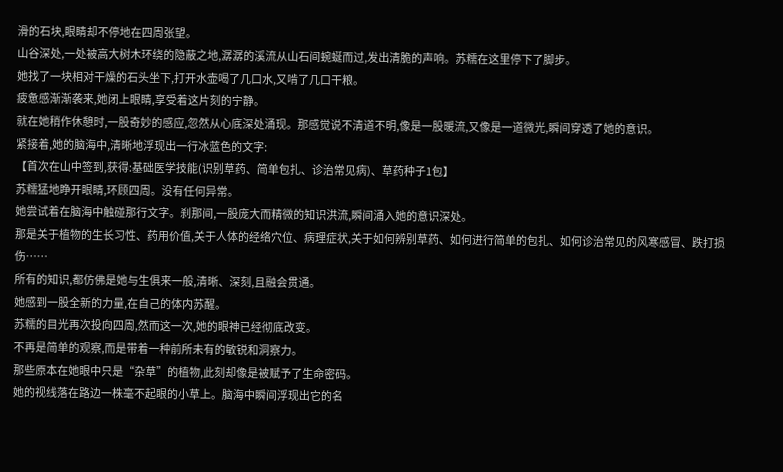滑的石块,眼睛却不停地在四周张望。
山谷深处,一处被高大树木环绕的隐蔽之地,潺潺的溪流从山石间蜿蜒而过,发出清脆的声响。苏糯在这里停下了脚步。
她找了一块相对干燥的石头坐下,打开水壶喝了几口水,又啃了几口干粮。
疲惫感渐渐袭来,她闭上眼睛,享受着这片刻的宁静。
就在她稍作休憩时,一股奇妙的感应,忽然从心底深处涌现。那感觉说不清道不明,像是一股暖流,又像是一道微光,瞬间穿透了她的意识。
紧接着,她的脑海中,清晰地浮现出一行冰蓝色的文字:
【首次在山中签到,获得:基础医学技能(识别草药、简单包扎、诊治常见病)、草药种子1包】
苏糯猛地睁开眼睛,环顾四周。没有任何异常。
她尝试着在脑海中触碰那行文字。刹那间,一股庞大而精微的知识洪流,瞬间涌入她的意识深处。
那是关于植物的生长习性、药用价值,关于人体的经络穴位、病理症状,关于如何辨别草药、如何进行简单的包扎、如何诊治常见的风寒感冒、跌打损伤……
所有的知识,都仿佛是她与生俱来一般,清晰、深刻,且融会贯通。
她感到一股全新的力量,在自己的体内苏醒。
苏糯的目光再次投向四周,然而这一次,她的眼神已经彻底改变。
不再是简单的观察,而是带着一种前所未有的敏锐和洞察力。
那些原本在她眼中只是“杂草”的植物,此刻却像是被赋予了生命密码。
她的视线落在路边一株毫不起眼的小草上。脑海中瞬间浮现出它的名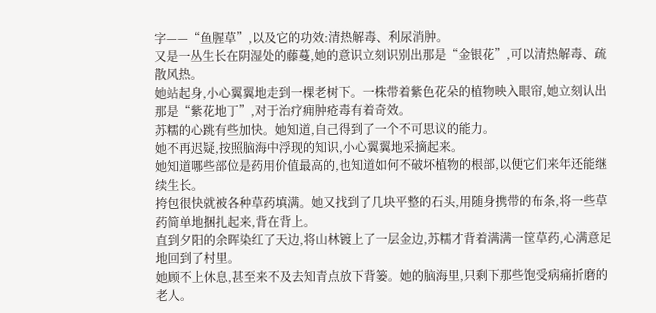字——“鱼腥草”,以及它的功效:清热解毒、利尿消肿。
又是一丛生长在阴湿处的藤蔓,她的意识立刻识别出那是“金银花”,可以清热解毒、疏散风热。
她站起身,小心翼翼地走到一棵老树下。一株带着紫色花朵的植物映入眼帘,她立刻认出那是“紫花地丁”,对于治疗痈肿疮毒有着奇效。
苏糯的心跳有些加快。她知道,自己得到了一个不可思议的能力。
她不再迟疑,按照脑海中浮现的知识,小心翼翼地采摘起来。
她知道哪些部位是药用价值最高的,也知道如何不破坏植物的根部,以便它们来年还能继续生长。
挎包很快就被各种草药填满。她又找到了几块平整的石头,用随身携带的布条,将一些草药简单地捆扎起来,背在背上。
直到夕阳的余晖染红了天边,将山林镀上了一层金边,苏糯才背着满满一筐草药,心满意足地回到了村里。
她顾不上休息,甚至来不及去知青点放下背篓。她的脑海里,只剩下那些饱受病痛折磨的老人。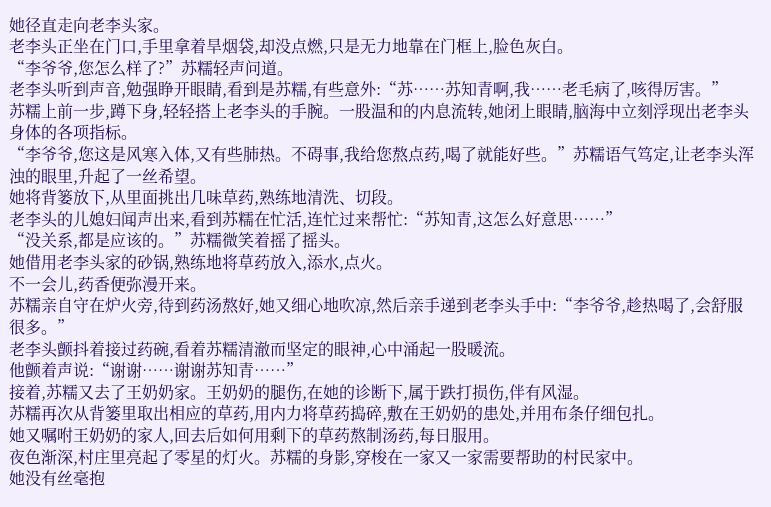她径直走向老李头家。
老李头正坐在门口,手里拿着旱烟袋,却没点燃,只是无力地靠在门框上,脸色灰白。
“李爷爷,您怎么样了?”苏糯轻声问道。
老李头听到声音,勉强睁开眼睛,看到是苏糯,有些意外:“苏……苏知青啊,我……老毛病了,咳得厉害。”
苏糯上前一步,蹲下身,轻轻搭上老李头的手腕。一股温和的内息流转,她闭上眼睛,脑海中立刻浮现出老李头身体的各项指标。
“李爷爷,您这是风寒入体,又有些肺热。不碍事,我给您熬点药,喝了就能好些。”苏糯语气笃定,让老李头浑浊的眼里,升起了一丝希望。
她将背篓放下,从里面挑出几味草药,熟练地清洗、切段。
老李头的儿媳妇闻声出来,看到苏糯在忙活,连忙过来帮忙:“苏知青,这怎么好意思……”
“没关系,都是应该的。”苏糯微笑着摇了摇头。
她借用老李头家的砂锅,熟练地将草药放入,添水,点火。
不一会儿,药香便弥漫开来。
苏糯亲自守在炉火旁,待到药汤熬好,她又细心地吹凉,然后亲手递到老李头手中:“李爷爷,趁热喝了,会舒服很多。”
老李头颤抖着接过药碗,看着苏糯清澈而坚定的眼神,心中涌起一股暖流。
他颤着声说:“谢谢……谢谢苏知青……”
接着,苏糯又去了王奶奶家。王奶奶的腿伤,在她的诊断下,属于跌打损伤,伴有风湿。
苏糯再次从背篓里取出相应的草药,用内力将草药捣碎,敷在王奶奶的患处,并用布条仔细包扎。
她又嘱咐王奶奶的家人,回去后如何用剩下的草药熬制汤药,每日服用。
夜色渐深,村庄里亮起了零星的灯火。苏糯的身影,穿梭在一家又一家需要帮助的村民家中。
她没有丝毫抱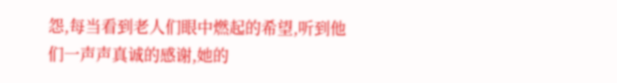怨,每当看到老人们眼中燃起的希望,听到他们一声声真诚的感谢,她的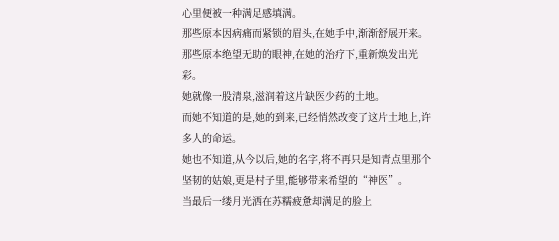心里便被一种满足感填满。
那些原本因病痛而紧锁的眉头,在她手中,渐渐舒展开来。
那些原本绝望无助的眼神,在她的治疗下,重新焕发出光彩。
她就像一股清泉,滋润着这片缺医少药的土地。
而她不知道的是,她的到来,已经悄然改变了这片土地上,许多人的命运。
她也不知道,从今以后,她的名字,将不再只是知青点里那个坚韧的姑娘,更是村子里,能够带来希望的“神医”。
当最后一缕月光洒在苏糯疲惫却满足的脸上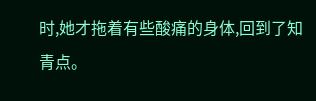时,她才拖着有些酸痛的身体,回到了知青点。